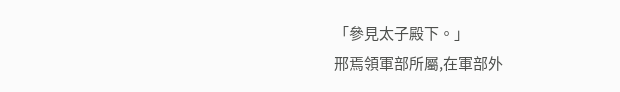「參見太子殿下。」
邢焉領軍部所屬,在軍部外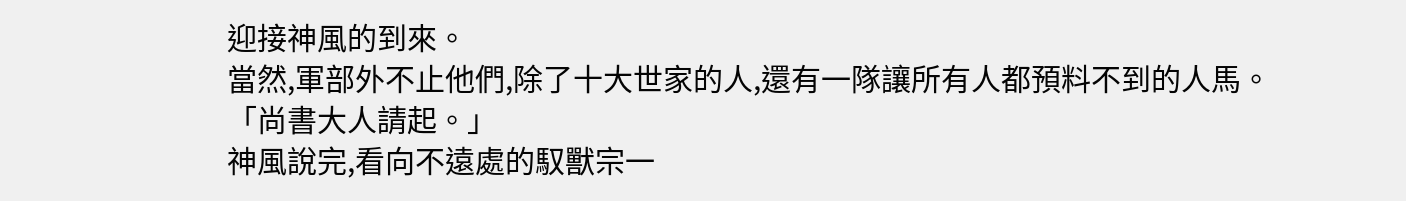迎接神風的到來。
當然,軍部外不止他們,除了十大世家的人,還有一隊讓所有人都預料不到的人馬。
「尚書大人請起。」
神風說完,看向不遠處的馭獸宗一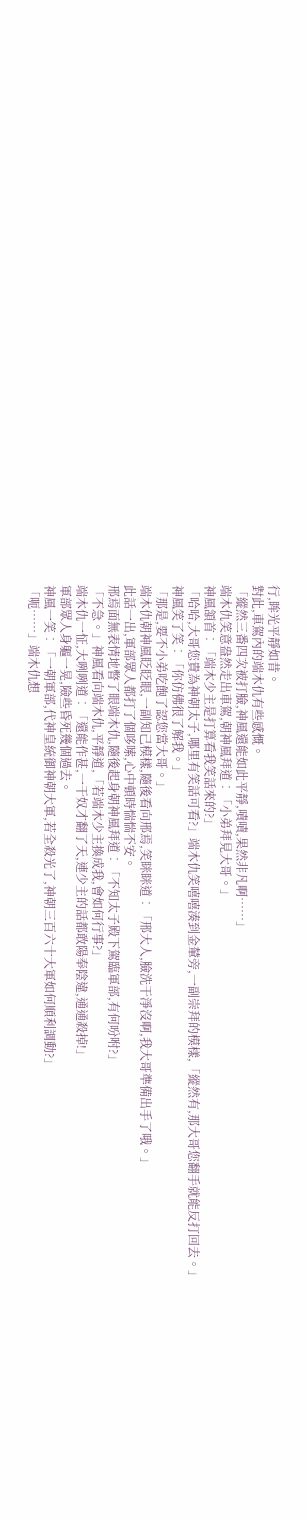行,眸光平靜如昔。
對此,車駕內的端木仇有些感慨。
「縱然三番四次被打臉,神風還能如此平靜,嘖嘖,果然非凡啊……」
端木仇笑意盎然走出車駕,朝神風拜道︰「小弟拜見大哥。」
神風頷首︰「端木少主是打算看我笑話來的?」
「哈哈,大哥您貴為神朝太子,哪里有笑話可看?」端木仇笑嘻嘻湊到金輦旁,一副崇拜的模樣,「縱然有,那大哥您翻手就能反打回去。」
神風笑了笑︰「你仿佛很了解我。」
「那是,要不小弟吃飽了認您當大哥。」
端木仇朝神風眨眨眼,一副知己模樣,隨後看向邢焉,笑眯眯道︰「邢大人,臉洗干淨沒啊,我大哥準備出手了哦。」
此話一出,軍部眾人都打了個哆嗦,心中頓時惴惴不安。
邢焉面無表情地瞥了眼端木仇,隨後起身朝神風拜道︰「不知太子殿下駕臨軍部,有何吩咐?」
「不急。」神風看向端木仇,平靜道,「若端木少主換成我,會如何行事?」
端木仇一怔,大咧咧道︰「還能作甚,一干奴才翻了天,連少主的話都敢陽奉陰違,通通殺掉!」
軍部眾人身軀一晃,險些昏死幾個過去。
神風一笑︰「一朝軍部,代神皇統御神朝大軍,若全殺光了,神朝三百六十大軍如何順利調動?」
「呃……」端木仇想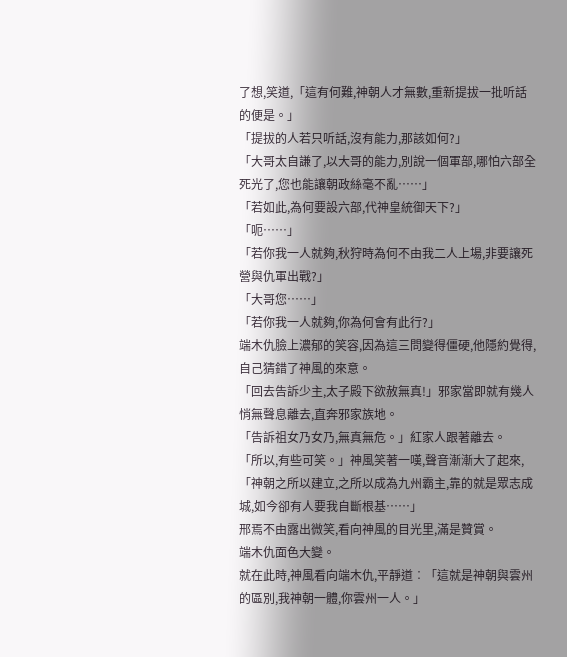了想,笑道,「這有何難,神朝人才無數,重新提拔一批听話的便是。」
「提拔的人若只听話,沒有能力,那該如何?」
「大哥太自謙了,以大哥的能力,別說一個軍部,哪怕六部全死光了,您也能讓朝政絲毫不亂……」
「若如此,為何要設六部,代神皇統御天下?」
「呃……」
「若你我一人就夠,秋狩時為何不由我二人上場,非要讓死營與仇軍出戰?」
「大哥您……」
「若你我一人就夠,你為何會有此行?」
端木仇臉上濃郁的笑容,因為這三問變得僵硬,他隱約覺得,自己猜錯了神風的來意。
「回去告訴少主,太子殿下欲赦無真!」邪家當即就有幾人悄無聲息離去,直奔邪家族地。
「告訴祖女乃女乃,無真無危。」紅家人跟著離去。
「所以,有些可笑。」神風笑著一嘆,聲音漸漸大了起來,「神朝之所以建立,之所以成為九州霸主,靠的就是眾志成城,如今卻有人要我自斷根基……」
邢焉不由露出微笑,看向神風的目光里,滿是贊賞。
端木仇面色大變。
就在此時,神風看向端木仇,平靜道︰「這就是神朝與雲州的區別,我神朝一體,你雲州一人。」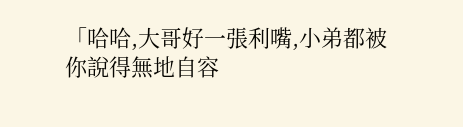「哈哈,大哥好一張利嘴,小弟都被你說得無地自容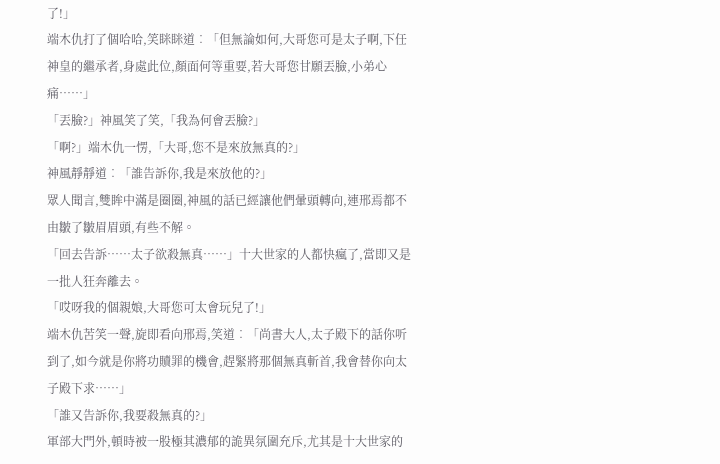了!」
端木仇打了個哈哈,笑眯眯道︰「但無論如何,大哥您可是太子啊,下任神皇的繼承者,身處此位,顏面何等重要,若大哥您甘願丟臉,小弟心痛……」
「丟臉?」神風笑了笑,「我為何會丟臉?」
「啊?」端木仇一愣,「大哥,您不是來放無真的?」
神風靜靜道︰「誰告訴你,我是來放他的?」
眾人聞言,雙眸中滿是圈圈,神風的話已經讓他們暈頭轉向,連邢焉都不由皺了皺眉眉頭,有些不解。
「回去告訴……太子欲殺無真……」十大世家的人都快瘋了,當即又是一批人狂奔離去。
「哎呀我的個親娘,大哥您可太會玩兒了!」
端木仇苦笑一聲,旋即看向邢焉,笑道︰「尚書大人,太子殿下的話你听到了,如今就是你將功贖罪的機會,趕緊將那個無真斬首,我會替你向太子殿下求……」
「誰又告訴你,我要殺無真的?」
軍部大門外,頓時被一股極其濃郁的詭異氛圍充斥,尤其是十大世家的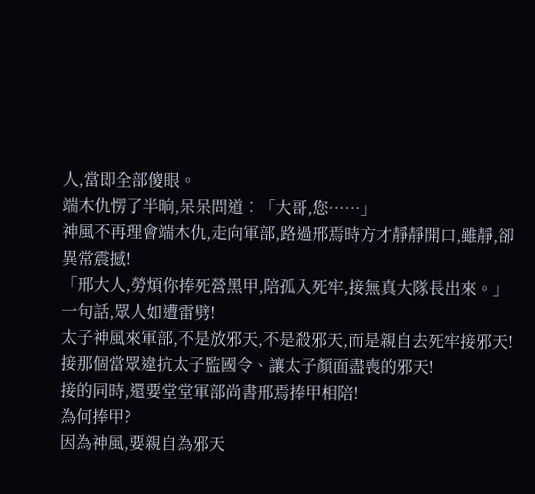人,當即全部傻眼。
端木仇愣了半晌,呆呆問道︰「大哥,您……」
神風不再理會端木仇,走向軍部,路過邢焉時方才靜靜開口,雖靜,卻異常震撼!
「邢大人,勞煩你捧死營黑甲,陪孤入死牢,接無真大隊長出來。」
一句話,眾人如遭雷劈!
太子神風來軍部,不是放邪天,不是殺邪天,而是親自去死牢接邪天!
接那個當眾違抗太子監國令、讓太子顏面盡喪的邪天!
接的同時,還要堂堂軍部尚書邢焉捧甲相陪!
為何捧甲?
因為神風,要親自為邪天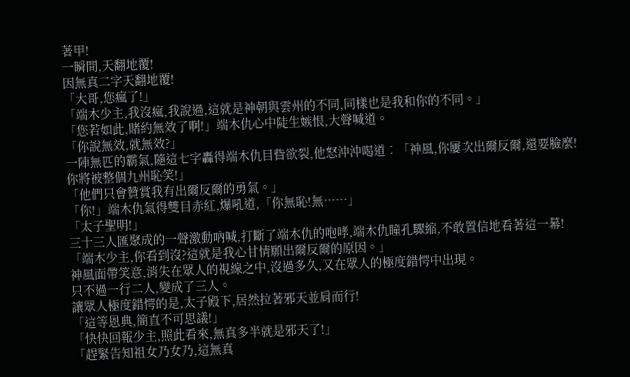著甲!
一瞬間,天翻地覆!
因無真二字天翻地覆!
「大哥,您瘋了!」
「端木少主,我沒瘋,我說過,這就是神朝與雲州的不同,同樣也是我和你的不同。」
「您若如此,賭約無效了啊!」端木仇心中陡生嫉恨,大聲喊道。
「你說無效,就無效?」
一陣無匹的霸氣,隨這七字轟得端木仇目眥欲裂,他怒沖沖喝道︰「神風,你屢次出爾反爾,還要臉麼!你將被整個九州恥笑!」
「他們只會贊賞我有出爾反爾的勇氣。」
「你!」端木仇氣得雙目赤紅,爆吼道,「你無恥!無……」
「太子聖明!」
三十三人匯聚成的一聲激動吶喊,打斷了端木仇的咆哮,端木仇瞳孔驟縮,不敢置信地看著這一幕!
「端木少主,你看到沒?這就是我心甘情願出爾反爾的原因。」
神風面帶笑意,消失在眾人的視線之中,沒過多久,又在眾人的極度錯愕中出現。
只不過一行二人,變成了三人。
讓眾人極度錯愕的是,太子殿下,居然拉著邪天並肩而行!
「這等恩典,簡直不可思議!」
「快快回報少主,照此看來,無真多半就是邪天了!」
「趕緊告知祖女乃女乃,這無真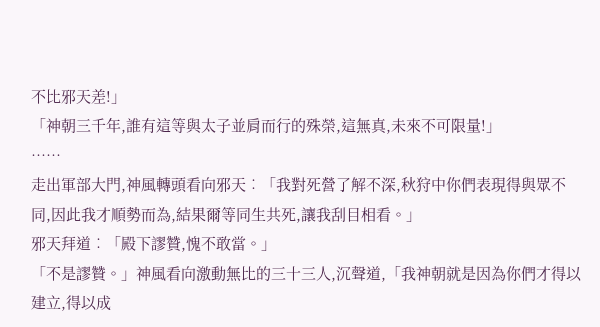不比邪天差!」
「神朝三千年,誰有這等與太子並肩而行的殊榮,這無真,未來不可限量!」
……
走出軍部大門,神風轉頭看向邪天︰「我對死營了解不深,秋狩中你們表現得與眾不同,因此我才順勢而為,結果爾等同生共死,讓我刮目相看。」
邪天拜道︰「殿下謬贊,愧不敢當。」
「不是謬贊。」神風看向激動無比的三十三人,沉聲道,「我神朝就是因為你們才得以建立,得以成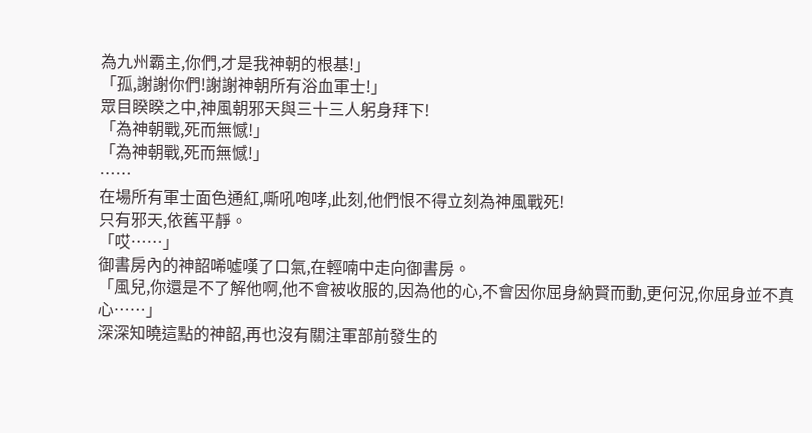為九州霸主,你們,才是我神朝的根基!」
「孤,謝謝你們!謝謝神朝所有浴血軍士!」
眾目睽睽之中,神風朝邪天與三十三人躬身拜下!
「為神朝戰,死而無憾!」
「為神朝戰,死而無憾!」
……
在場所有軍士面色通紅,嘶吼咆哮,此刻,他們恨不得立刻為神風戰死!
只有邪天,依舊平靜。
「哎……」
御書房內的神韶唏噓嘆了口氣,在輕喃中走向御書房。
「風兒,你還是不了解他啊,他不會被收服的,因為他的心,不會因你屈身納賢而動,更何況,你屈身並不真心……」
深深知曉這點的神韶,再也沒有關注軍部前發生的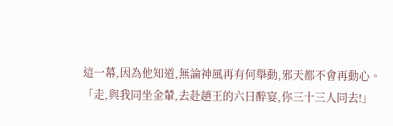這一幕,因為他知道,無論神風再有何舉動,邪天都不會再動心。
「走,與我同坐金輦,去赴趙王的六日醉宴,你三十三人同去!」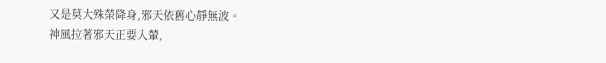又是莫大殊榮降身,邪天依舊心靜無波。
神風拉著邪天正要入輦,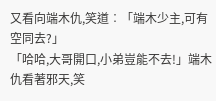又看向端木仇,笑道︰「端木少主,可有空同去?」
「哈哈,大哥開口,小弟豈能不去!」端木仇看著邪天,笑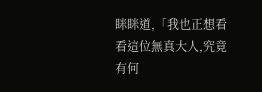眯眯道,「我也正想看看這位無真大人,究竟有何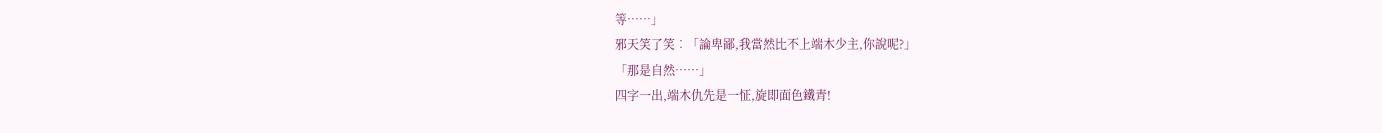等……」
邪天笑了笑︰「論卑鄙,我當然比不上端木少主,你說呢?」
「那是自然……」
四字一出,端木仇先是一怔,旋即面色鐵青!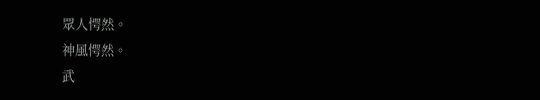眾人愕然。
神風愕然。
武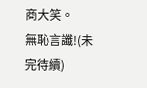商大笑。
無恥言讖!(未完待續)